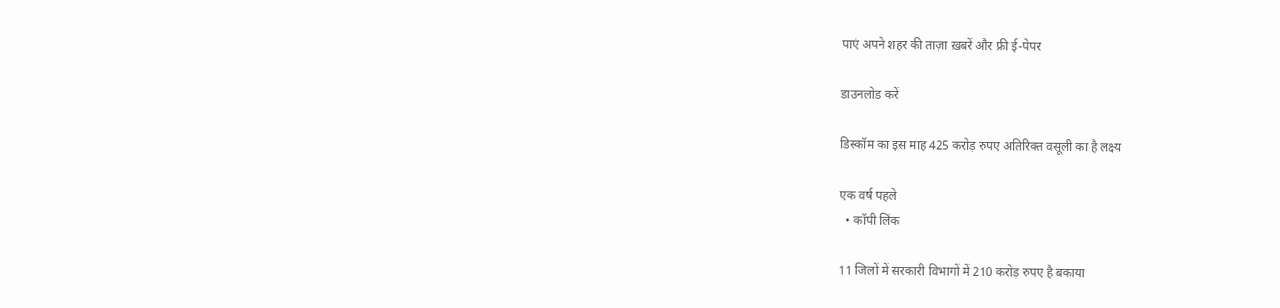पाएं अपने शहर की ताज़ा ख़बरें और फ्री ई-पेपर

डाउनलोड करें

डिस्कॉम का इस माह 425 करोड़ रुपए अतिरिक्त वसूली का है लक्ष्य

एक वर्ष पहले
  • कॉपी लिंक

11 जिलों में सरकारी विभागों में 210 करोड़ रुपए है बकाया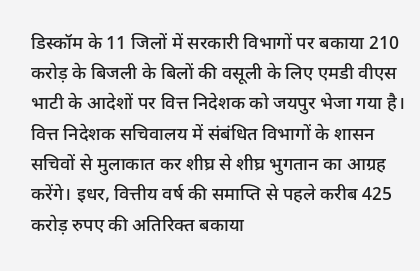डिस्कॉम के 11 जिलों में सरकारी विभागों पर बकाया 210 करोड़ के बिजली के बिलों की वसूली के लिए एमडी वीएस भाटी के आदेशों पर वित्त निदेशक को जयपुर भेजा गया है। वित्त निदेशक सचिवालय में संबंधित विभागों के शासन सचिवों से मुलाकात कर शीघ्र से शीघ्र भुगतान का आग्रह करेंगे। इधर, वित्तीय वर्ष की समाप्ति से पहले करीब 425 करोड़ रुपए की अतिरिक्त बकाया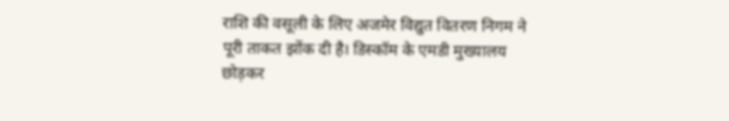राशि की वसूली के लिए अजमेर विद्युत वितरण निगम ने पूरी ताकत झोंक दी है। डिस्कॉम के एमडी मुख्यालय छोड़कर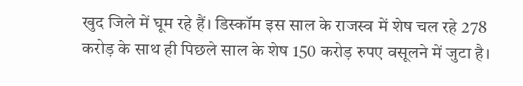खुद जिले में घूम रहे हैं। डिस्कॉम इस साल के राजस्व में शेष चल रहे 278 करोड़ के साथ ही पिछले साल के शेष 150 करोड़ रुपए वसूलने में जुटा है।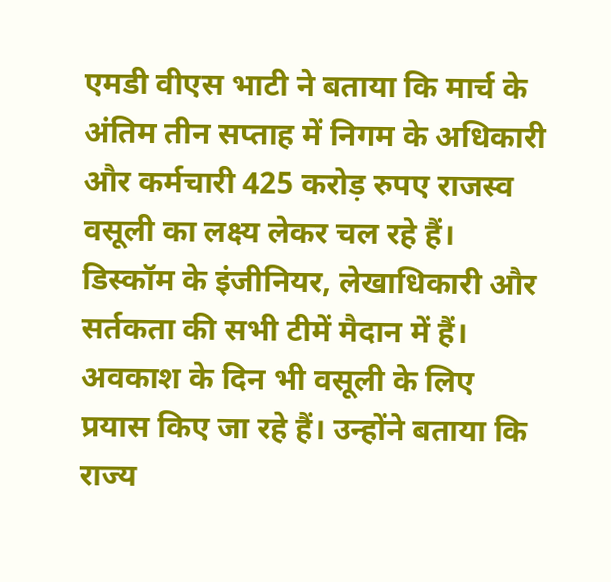एमडी वीएस भाटी ने बताया कि मार्च के अंतिम तीन सप्ताह में निगम के अधिकारी और कर्मचारी 425 करोड़ रुपए राजस्व वसूली का लक्ष्य लेकर चल रहे हैं। डिस्कॉम के इंजीनियर, लेखाधिकारी और सर्तकता की सभी टीमें मैदान में हैं। अवकाश के दिन भी वसूली के लिए प्रयास किए जा रहे हैं। उन्होंने बताया कि राज्य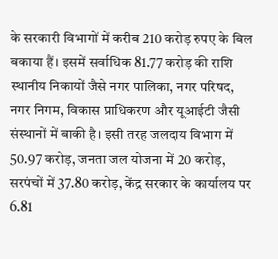के सरकारी विभागों में करीब 210 करोड़ रुपए के बिल बकाया हैं। इसमें सर्वाधिक 81.77 करोड़ की राशि स्थानीय निकायों जैसे नगर पालिका, नगर परिषद, नगर निगम, विकास प्राधिकरण और यूआईटी जैसी संस्थानों में बाकी है। इसी तरह जलदाय विभाग में 50.97 करोड़, जनता जल योजना में 20 करोड़, सरपंचों में 37.80 करोड़, केंद्र सरकार के कार्यालय पर 6.81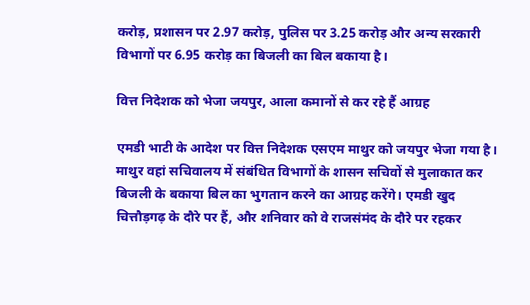करोड़, प्रशासन पर 2.97 करोड़, पुलिस पर 3.25 करोड़ और अन्य सरकारी विभागों पर 6.95 करोड़ का बिजली का बिल बकाया है।

वित्त निदेशक को भेजा जयपुर, आला कमानों से कर रहे हैं आग्रह

एमडी भाटी के आदेश पर वित्त निदेशक एसएम माथुर को जयपुर भेजा गया है। माथुर वहां सचिवालय में संबंधित विभागों के शासन सचिवों से मुलाकात कर बिजली के बकाया बिल का भुगतान करने का आग्रह करेंगे। एमडी खुद चित्तौड़गढ़ के दौरे पर हैं, और शनिवार को वे राजसंमंद के दौरे पर रहकर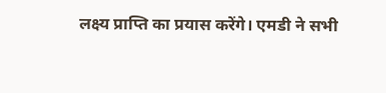लक्ष्य प्राप्ति का प्रयास करेंगे। एमडी ने सभी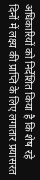अधिकारियों को निर्देशित किया है कि शेष रहे दिनों में लक्ष्य की प्राप्ति के लिए लगातार प्रयासरत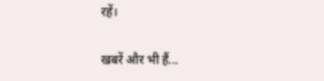रहें।

खबरें और भी हैं...